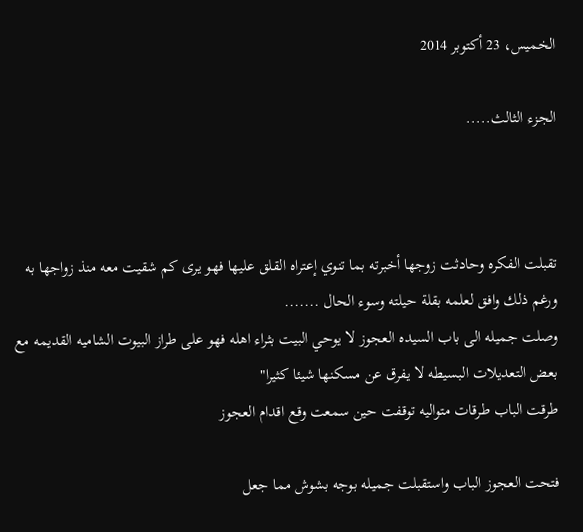الخميس، 23 أكتوبر 2014

الجزء الثالث.....



تقبلت الفكره وحادثت زوجها أخبرته بما تنوي إعتراه القلق عليها فهو يرى كم شقيت معه منذ زواجها به ورغم ذلك وافق لعلمه بقلة حيلته وسوء الحال .......
وصلت جميله الى باب السيده العجوز لا يوحي البيت بثراء اهله فهو على طراز البيوت الشاميه القديمه مع بعض التعديلات البسيطه لا يفرق عن مسكنها شيئا كثيرا"
طرقت الباب طرقات متواليه توقفت حين سمعت وقع اقدام العجوز

فتحت العجوز الباب واستقبلت جميله بوجه بشوش مما جعل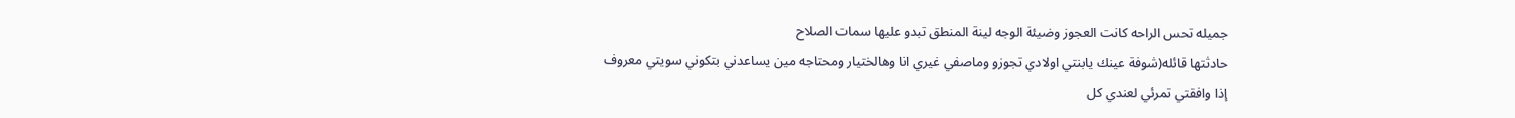جميله تحس الراحه كانت العجوز وضيئة الوجه لينة المنطق تبدو عليها سمات الصلاح
حادثتها قائله(شوفة عينك يابنتي اولادي تجوزو وماصفي غيري انا وهالختيار ومحتاجه مين يساعدني بتكوني سويتي معروف إذا وافقتي تمرئي لعندي كل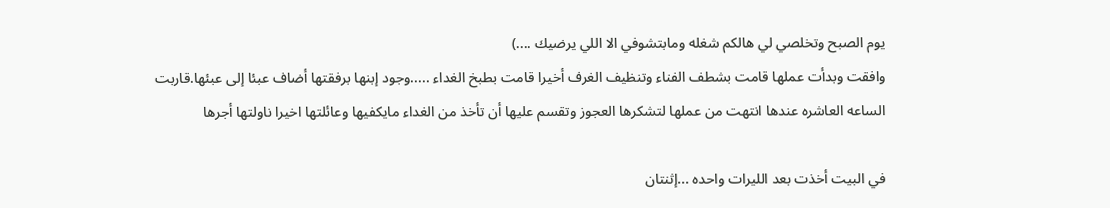يوم الصبح وتخلصي لي هالكم شغله ومابتشوفي الا اللي يرضيك ....)
وافقت وبدأت عملها قامت بشطف الفناء وتنظيف الغرف أخيرا قامت بطبخ الغداء .....وجود إبنها برفقتها أضاف عبئا إلى عبئها.قاربت الساعه العاشره عندها انتهت من عملها لتشكرها العجوز وتقسم عليها أن تأخذ من الغداء مايكفيها وعائلتها اخيرا ناولتها أجرها

في البيت أخذت بعد الليرات واحده ...إثنتان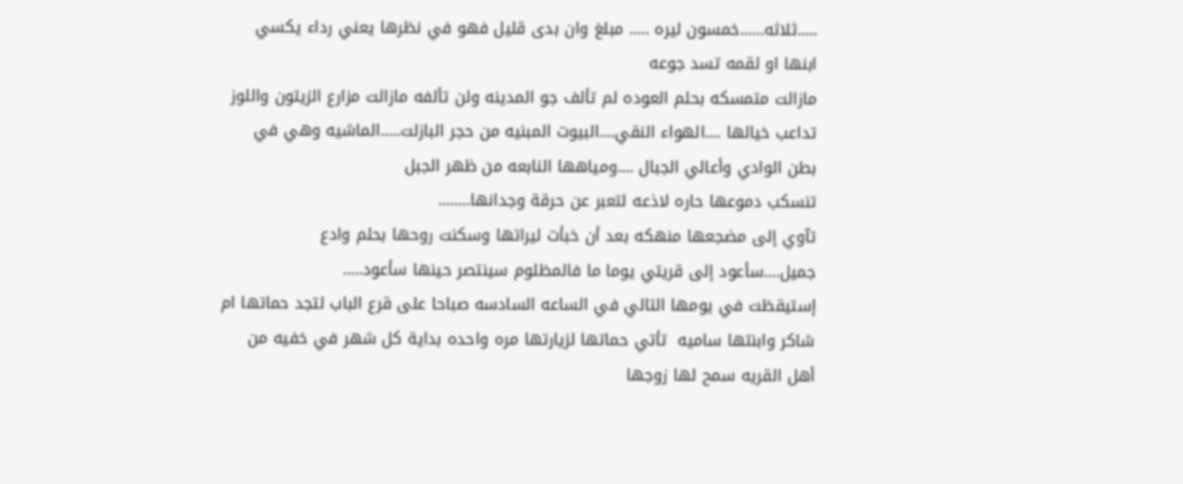.....ثلاثه......خمسون ليره ..... مبلغ وان بدى قليل فهو في نظرها يعني رداء يكسي ابنها او لقمه تسد جوعه
مازالت متمسكه بحلم العوده لم تألف جو المدينه ولن تألفه مازالت مزارع الزيتون واللوز تداعب خيالها ....الهواء النقي....البيوت المبنيه من حجر البازلت.....الماشيه وهي في بطن الوادي وأعالي الجبال ....ومياهها النابعه من ظهر الجبل
تنسكب دموعها حاره لاذعه لتعبر عن حرقة وجدانها........
تآوي إلى مضجعها منهكه بعد أن خبأت ليراتها وسكنت روحها بحلم وادع جميل....سأعود إلى قريتي يوما ما فالمظلوم سينتصر حينها سأعود.....
إستيقظت في يومها التالي في الساعه السادسه صباحا على قرع الباب لتجد حماتها ام شاكر وابنتها ساميه  تأتي حماتها لزيارتها مره واحده بداية كل شهر في خفيه من أهل القريه سمح لها زوجها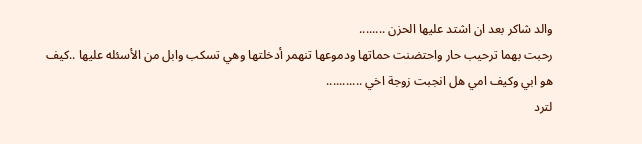والد شاكر بعد ان اشتد عليها الحزن ........
رحبت بهما ترحيب حار واحتضنت حماتها ودموعها تنهمر أدخلتها وهي تسكب وابل من الأسئله عليها ..كيف هو ابي وكيف امي هل انجبت زوجة اخي ...........
لترد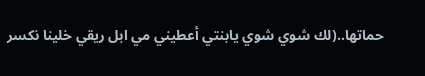حماتها..(لك شوي شوي يابنتي أعطيني مي ابل ريقي خلينا نكسر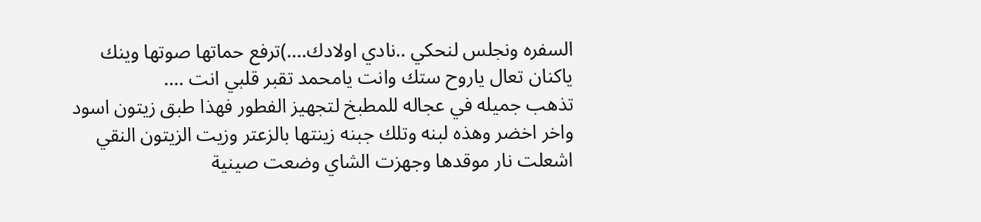السفره ونجلس لنحكي ..نادي اولادك....)ترفع حماتها صوتها وينك ياكنان تعال ياروح ستك وانت يامحمد تقبر قلبي انت ....
تذهب جميله في عجاله للمطبخ لتجهيز الفطور فهذا طبق زيتون اسود واخر اخضر وهذه لبنه وتلك جبنه زينتها بالزعتر وزيت الزيتون النقي اشعلت نار موقدها وجهزت الشاي وضعت صينية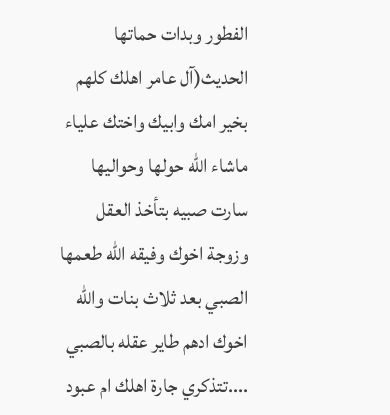الفطور وبدات حماتها الحديث(آل عامر اهلك كلهم بخير امك وابيك واختك علياء ماشاء الله حولها وحواليها سارت صبيه بتأخذ العقل وزوجة اخوك وفيقه الله طعمها الصبي بعد ثلاث بنات والله اخوك ادهم طاير عقله بالصبي ....تتذكري جارة اهلك ام عبود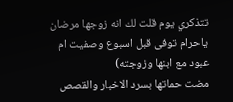تتذكري يوم قلت لك انه زوجها مرضان ياحرام توفى قبل اسبوع وصفيت ام عبود مع ابنها وزوجته)
مضت حماتها بسرد الاخبار والقصص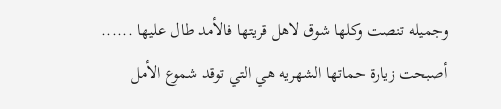وجميله تنصت وكلها شوق لاهل قريتها فالأمد طال عليها ......
أصبحت زيارة حماتها الشهريه هي التي توقد شموع الأمل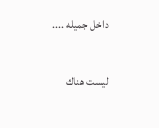داخل جميله ....

ليست هناك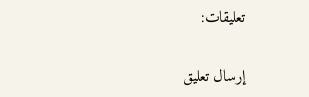تعليقات:

إرسال تعليق